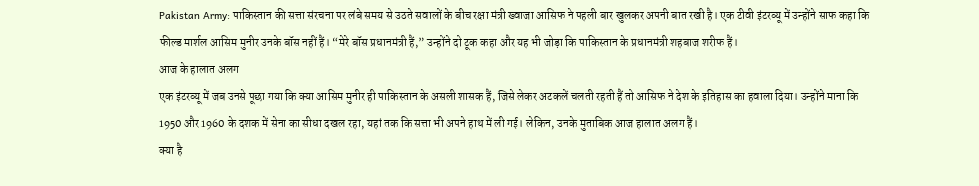Pakistan Army: पाकिस्तान की सत्ता संरचना पर लंबे समय से उठते सवालों के बीच रक्षा मंत्री ख्वाजा आसिफ ने पहली बार खुलकर अपनी बात रखी है। एक टीवी इंटरव्यू में उन्होंने साफ कहा कि फील्ड मार्शल आसिम मुनीर उनके बॉस नहीं हैं। “मेरे बॉस प्रधानमंत्री हैं,” उन्होंने दो टूक कहा और यह भी जोड़ा कि पाकिस्तान के प्रधानमंत्री शहबाज शरीफ हैं।
आज के हालात अलग
एक इंटरव्यू में जब उनसे पूछा गया कि क्या आसिम मुनीर ही पाकिस्तान के असली शासक हैं, जिसे लेकर अटकलें चलती रहती हैं तो आसिफ ने देश के इतिहास का हवाला दिया। उन्होंने माना कि 1950 और 1960 के दशक में सेना का सीधा दखल रहा, यहां तक कि सत्ता भी अपने हाथ में ली गई। लेकिन, उनके मुताबिक आज हालात अलग हैं।
क्या है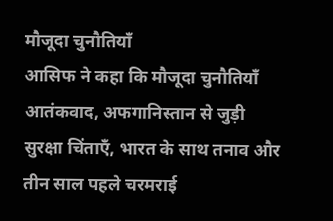मौजूदा चुनौतियाँ
आसिफ ने कहा कि मौजूदा चुनौतियाँ आतंकवाद, अफगानिस्तान से जुड़ी सुरक्षा चिंताएँ, भारत के साथ तनाव और तीन साल पहले चरमराई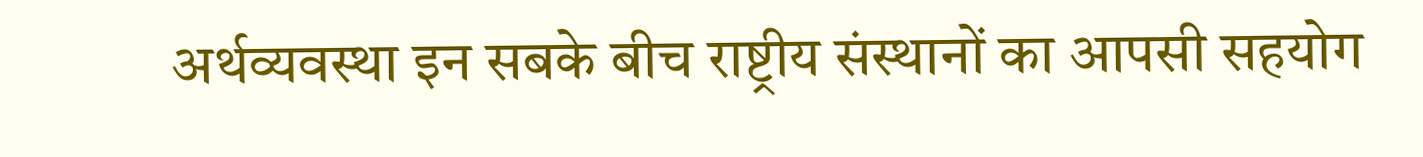अर्थव्यवस्था इन सबके बीच राष्ट्रीय संस्थानों का आपसी सहयोग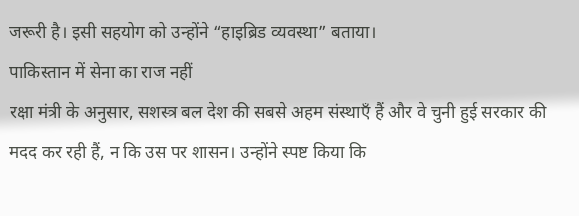जरूरी है। इसी सहयोग को उन्होंने “हाइब्रिड व्यवस्था” बताया।
पाकिस्तान में सेना का राज नहीं
रक्षा मंत्री के अनुसार, सशस्त्र बल देश की सबसे अहम संस्थाएँ हैं और वे चुनी हुई सरकार की मदद कर रही हैं, न कि उस पर शासन। उन्होंने स्पष्ट किया कि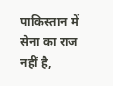पाकिस्तान में सेना का राज नहीं है,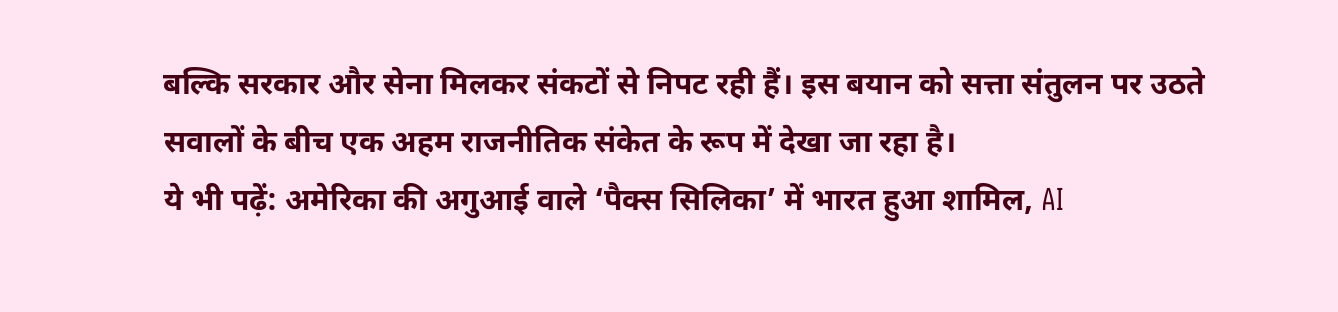बल्कि सरकार और सेना मिलकर संकटों से निपट रही हैं। इस बयान को सत्ता संतुलन पर उठते सवालों के बीच एक अहम राजनीतिक संकेत के रूप में देखा जा रहा है।
ये भी पढ़ें: अमेरिका की अगुआई वाले ‘पैक्स सिलिका’ में भारत हुआ शामिल, AI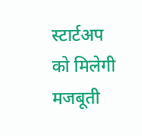स्टार्टअप को मिलेगी मजबूती